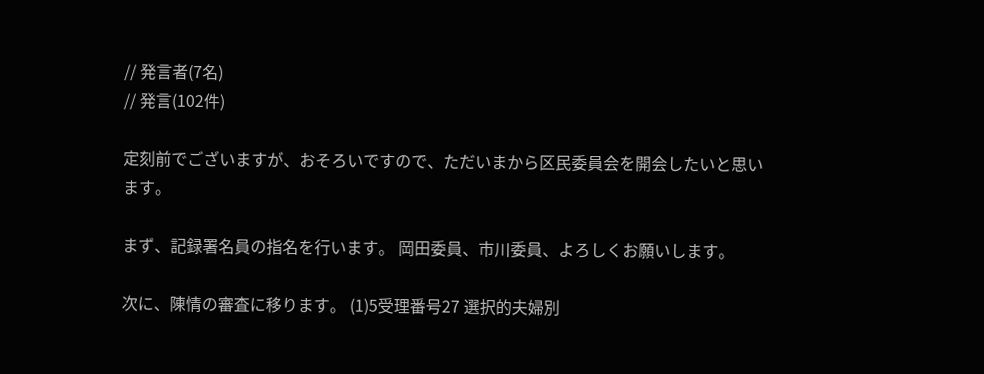// 発言者(7名)
// 発言(102件)

定刻前でございますが、おそろいですので、ただいまから区民委員会を開会したいと思います。

まず、記録署名員の指名を行います。 岡田委員、市川委員、よろしくお願いします。

次に、陳情の審査に移ります。 (1)5受理番号27 選択的夫婦別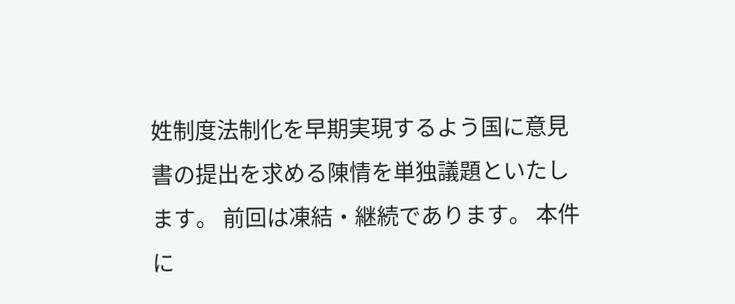姓制度法制化を早期実現するよう国に意見書の提出を求める陳情を単独議題といたします。 前回は凍結・継続であります。 本件に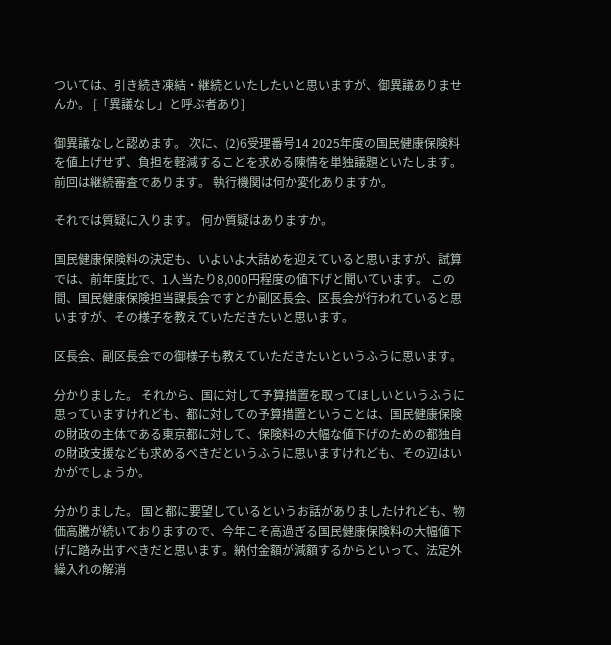ついては、引き続き凍結・継続といたしたいと思いますが、御異議ありませんか。 [「異議なし」と呼ぶ者あり]

御異議なしと認めます。 次に、(2)6受理番号14 2025年度の国民健康保険料を値上げせず、負担を軽減することを求める陳情を単独議題といたします。 前回は継続審査であります。 執行機関は何か変化ありますか。

それでは質疑に入ります。 何か質疑はありますか。

国民健康保険料の決定も、いよいよ大詰めを迎えていると思いますが、試算では、前年度比で、1人当たり8,000円程度の値下げと聞いています。 この間、国民健康保険担当課長会ですとか副区長会、区長会が行われていると思いますが、その様子を教えていただきたいと思います。

区長会、副区長会での御様子も教えていただきたいというふうに思います。

分かりました。 それから、国に対して予算措置を取ってほしいというふうに思っていますけれども、都に対しての予算措置ということは、国民健康保険の財政の主体である東京都に対して、保険料の大幅な値下げのための都独自の財政支援なども求めるべきだというふうに思いますけれども、その辺はいかがでしょうか。

分かりました。 国と都に要望しているというお話がありましたけれども、物価高騰が続いておりますので、今年こそ高過ぎる国民健康保険料の大幅値下げに踏み出すべきだと思います。納付金額が減額するからといって、法定外繰入れの解消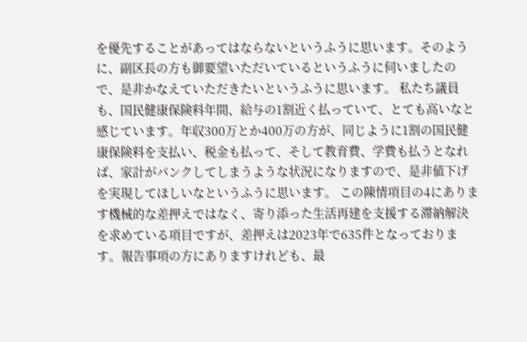を優先することがあってはならないというふうに思います。そのように、副区長の方も御要望いただいているというふうに伺いましたので、是非かなえていただきたいというふうに思います。 私たち議員も、国民健康保険料年間、給与の1割近く払っていて、とても高いなと感じています。年収300万とか400万の方が、同じように1割の国民健康保険料を支払い、税金も払って、そして教育費、学費も払うとなれば、家計がパンクしてしまうような状況になりますので、是非値下げを実現してほしいなというふうに思います。 この陳情項目の4にあります機械的な差押えではなく、寄り添った生活再建を支援する滞納解決を求めている項目ですが、差押えは2023年で635件となっております。報告事項の方にありますけれども、最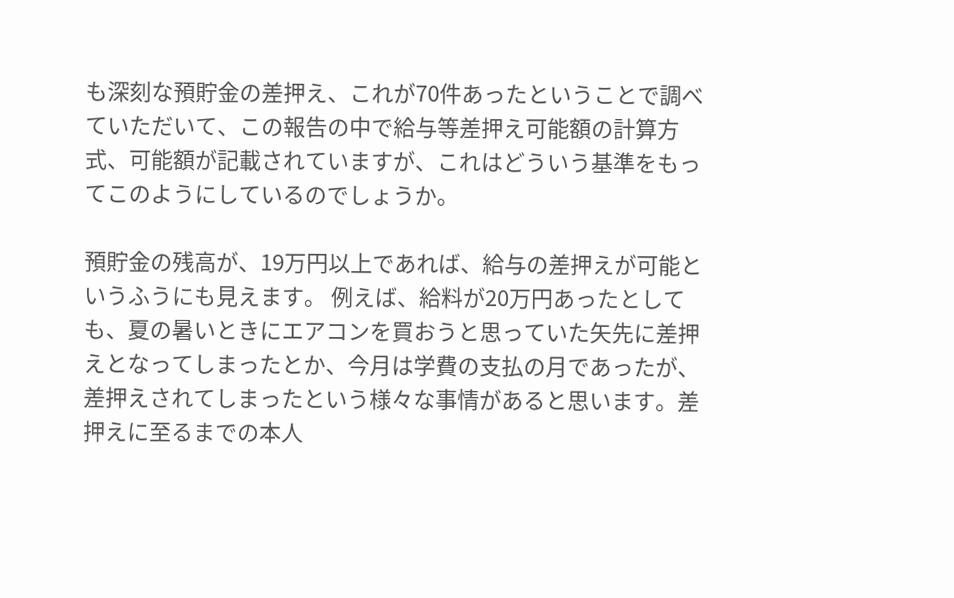も深刻な預貯金の差押え、これが70件あったということで調べていただいて、この報告の中で給与等差押え可能額の計算方式、可能額が記載されていますが、これはどういう基準をもってこのようにしているのでしょうか。

預貯金の残高が、19万円以上であれば、給与の差押えが可能というふうにも見えます。 例えば、給料が20万円あったとしても、夏の暑いときにエアコンを買おうと思っていた矢先に差押えとなってしまったとか、今月は学費の支払の月であったが、差押えされてしまったという様々な事情があると思います。差押えに至るまでの本人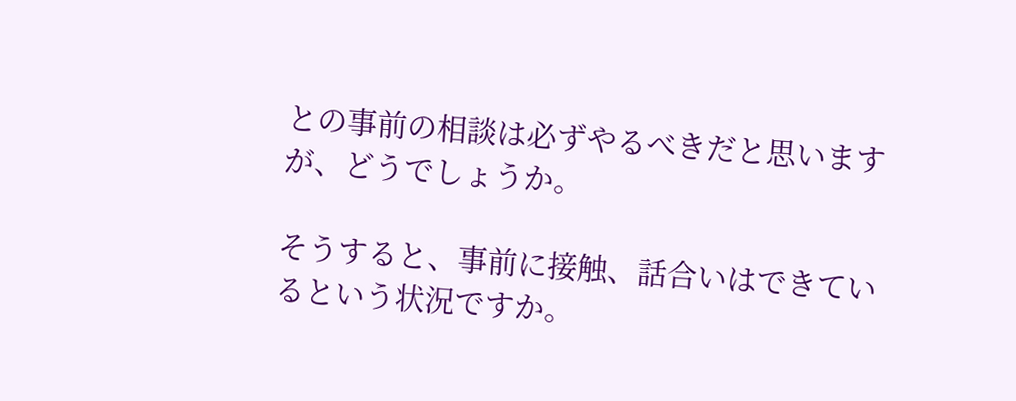との事前の相談は必ずやるべきだと思いますが、どうでしょうか。

そうすると、事前に接触、話合いはできているという状況ですか。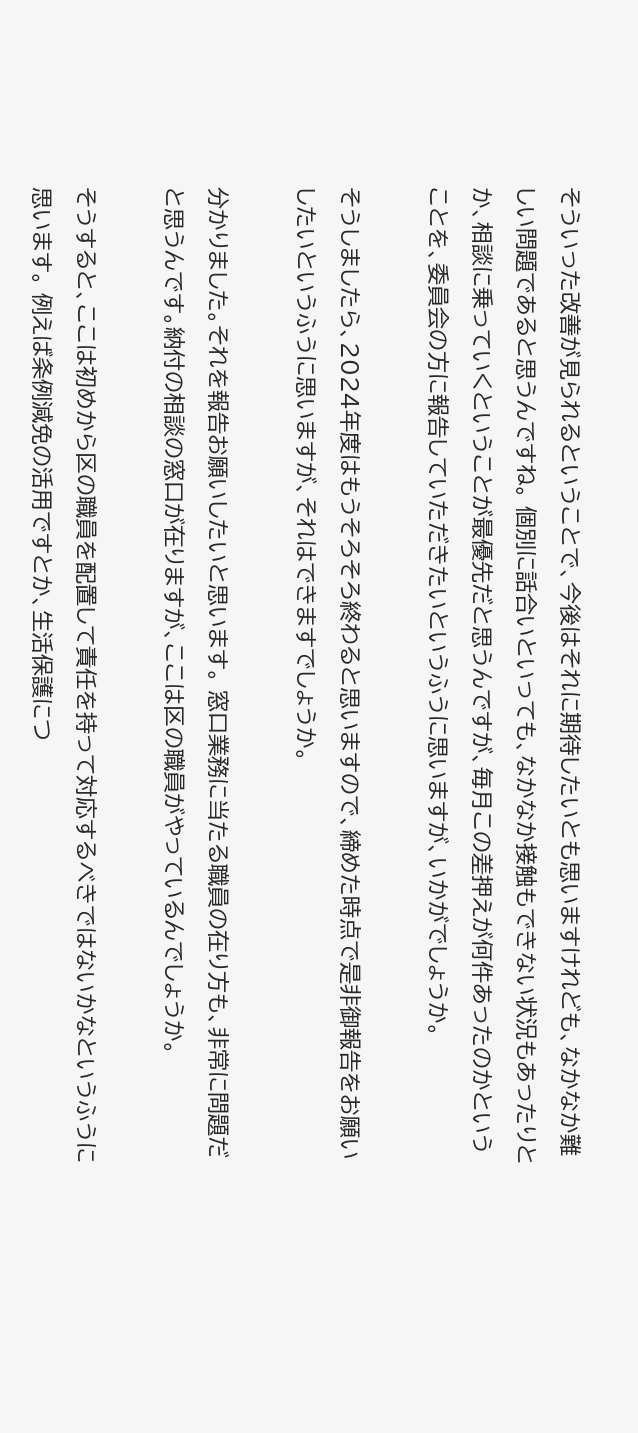そういった改善が見られるということで、今後はそれに期待したいとも思いますけれども、なかなか難しい問題であると思うんですね。 個別に話合いといっても、なかなか接触もできない状況もあったりとか、相談に乗っていくということが最優先だと思うんですが、毎月この差押えが何件あったのかということを、委員会の方に報告していただきたいというふうに思いますが、いかがでしょうか。

そうしましたら、2024年度はもうそろそろ終わると思いますので、締めた時点で是非御報告をお願いしたいというふうに思いますが、それはできますでしょうか。

分かりました。それを報告お願いしたいと思います。 窓口業務に当たる職員の在り方も、非常に問題だと思うんです。納付の相談の窓口が在りますが、ここは区の職員がやっているんでしょうか。

そうすると、ここは初めから区の職員を配置して責任を持って対応するべきではないかなというふうに思います。 例えば条例減免の活用ですとか、生活保護につ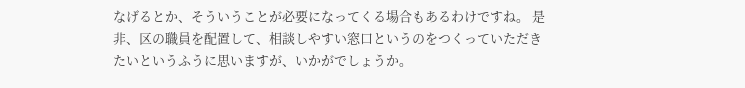なげるとか、そういうことが必要になってくる場合もあるわけですね。 是非、区の職員を配置して、相談しやすい窓口というのをつくっていただきたいというふうに思いますが、いかがでしょうか。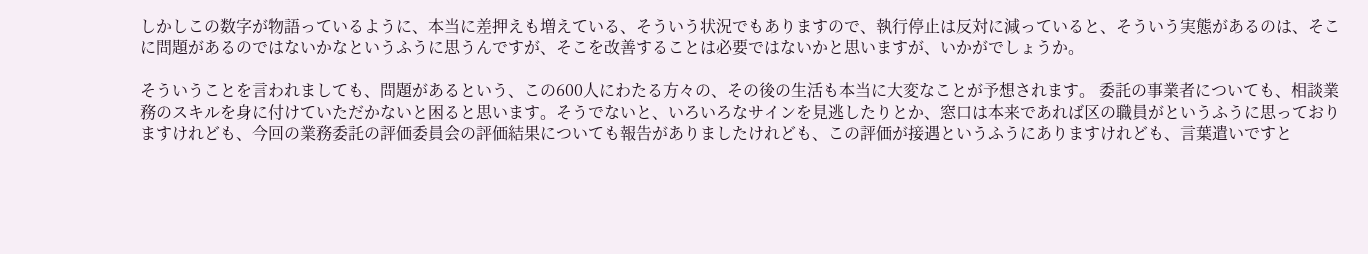しかしこの数字が物語っているように、本当に差押えも増えている、そういう状況でもありますので、執行停止は反対に減っていると、そういう実態があるのは、そこに問題があるのではないかなというふうに思うんですが、そこを改善することは必要ではないかと思いますが、いかがでしょうか。

そういうことを言われましても、問題があるという、この600人にわたる方々の、その後の生活も本当に大変なことが予想されます。 委託の事業者についても、相談業務のスキルを身に付けていただかないと困ると思います。そうでないと、いろいろなサインを見逃したりとか、窓口は本来であれば区の職員がというふうに思っておりますけれども、今回の業務委託の評価委員会の評価結果についても報告がありましたけれども、この評価が接遇というふうにありますけれども、言葉遣いですと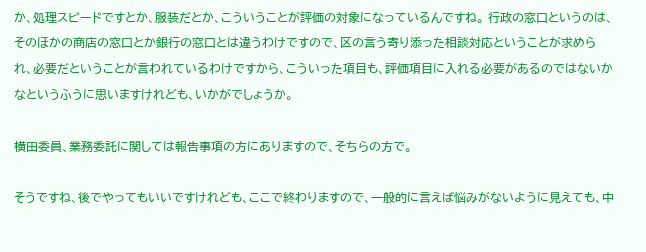か、処理スピードですとか、服装だとか、こういうことが評価の対象になっているんですね。 行政の窓口というのは、そのほかの商店の窓口とか銀行の窓口とは違うわけですので、区の言う寄り添った相談対応ということが求められ、必要だということが言われているわけですから、こういった項目も、評価項目に入れる必要があるのではないかなというふうに思いますけれども、いかがでしょうか。

横田委員、業務委託に関しては報告事項の方にありますので、そちらの方で。

そうですね、後でやってもいいですけれども、ここで終わりますので、一般的に言えば悩みがないように見えても、中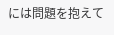には問題を抱えて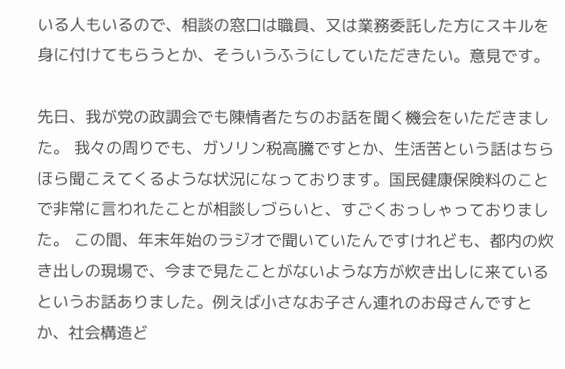いる人もいるので、相談の窓口は職員、又は業務委託した方にスキルを身に付けてもらうとか、そういうふうにしていただきたい。意見です。

先日、我が党の政調会でも陳情者たちのお話を聞く機会をいただきました。 我々の周りでも、ガソリン税高騰ですとか、生活苦という話はちらほら聞こえてくるような状況になっております。国民健康保険料のことで非常に言われたことが相談しづらいと、すごくおっしゃっておりました。 この間、年末年始のラジオで聞いていたんですけれども、都内の炊き出しの現場で、今まで見たことがないような方が炊き出しに来ているというお話ありました。例えば小さなお子さん連れのお母さんですとか、社会構造ど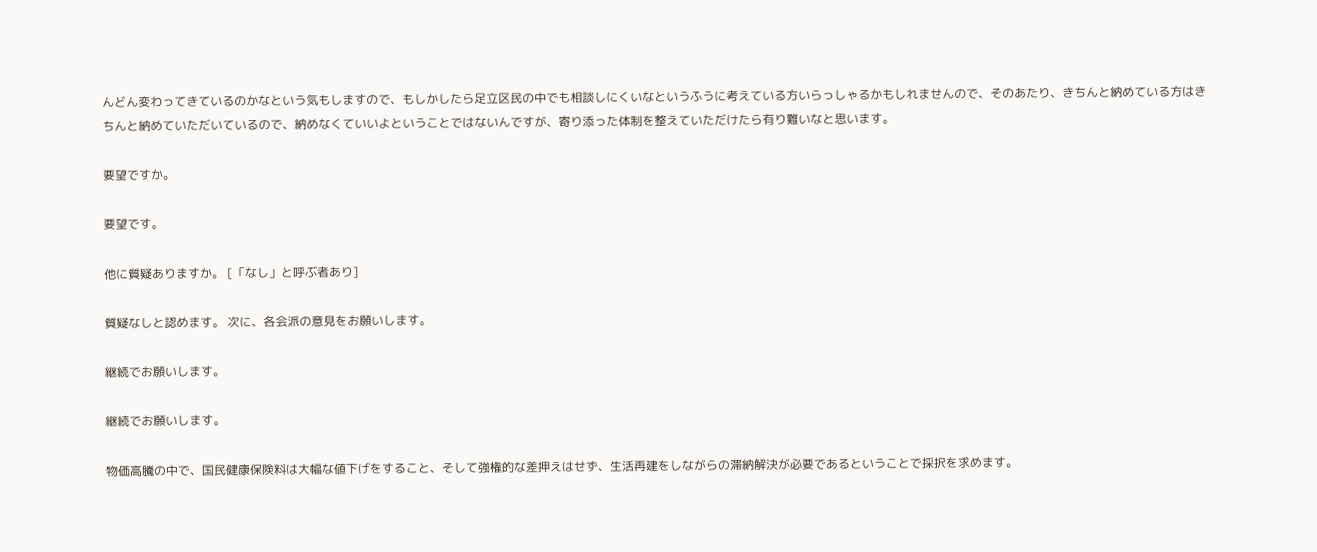んどん変わってきているのかなという気もしますので、もしかしたら足立区民の中でも相談しにくいなというふうに考えている方いらっしゃるかもしれませんので、そのあたり、きちんと納めている方はきちんと納めていただいているので、納めなくていいよということではないんですが、寄り添った体制を整えていただけたら有り難いなと思います。

要望ですか。

要望です。

他に質疑ありますか。 [「なし」と呼ぶ者あり]

質疑なしと認めます。 次に、各会派の意見をお願いします。

継続でお願いします。

継続でお願いします。

物価高騰の中で、国民健康保険料は大幅な値下げをすること、そして強権的な差押えはせず、生活再建をしながらの滞納解決が必要であるということで採択を求めます。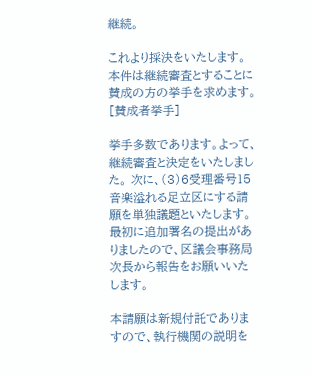継続。

これより採決をいたします。 本件は継続審査とすることに賛成の方の挙手を求めます。 [賛成者挙手]

挙手多数であります。よって、継続審査と決定をいたしました。 次に、(3)6受理番号15 音楽溢れる足立区にする請願を単独議題といたします。 最初に追加署名の提出がありましたので、区議会事務局次長から報告をお願いいたします。

本請願は新規付託でありますので、執行機関の説明を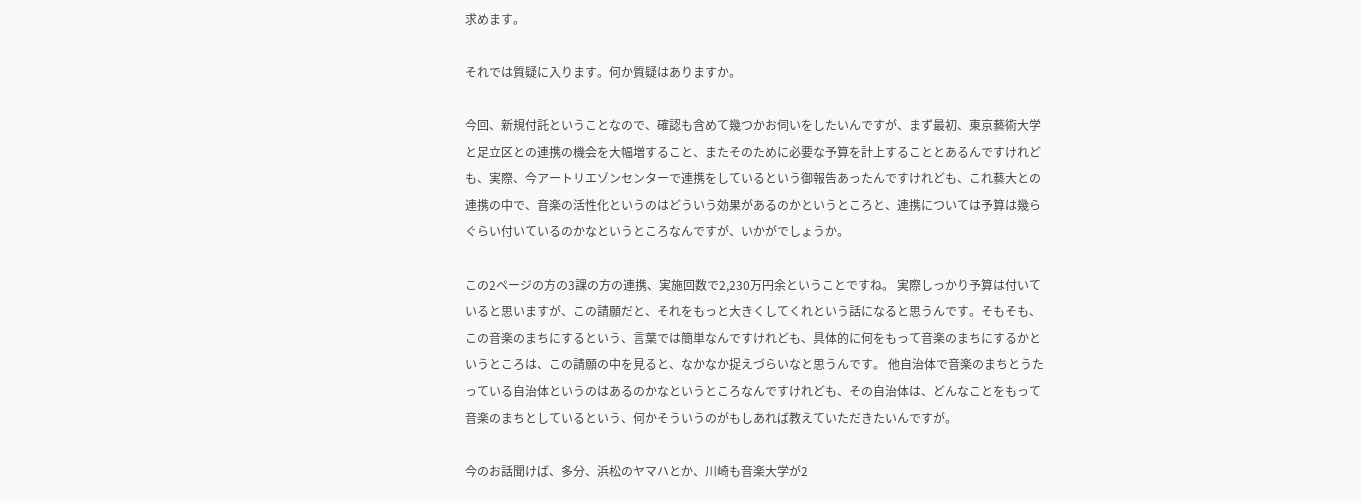求めます。

それでは質疑に入ります。何か質疑はありますか。

今回、新規付託ということなので、確認も含めて幾つかお伺いをしたいんですが、まず最初、東京藝術大学と足立区との連携の機会を大幅増すること、またそのために必要な予算を計上することとあるんですけれども、実際、今アートリエゾンセンターで連携をしているという御報告あったんですけれども、これ藝大との連携の中で、音楽の活性化というのはどういう効果があるのかというところと、連携については予算は幾らぐらい付いているのかなというところなんですが、いかがでしょうか。

この2ページの方の3課の方の連携、実施回数で2,230万円余ということですね。 実際しっかり予算は付いていると思いますが、この請願だと、それをもっと大きくしてくれという話になると思うんです。そもそも、この音楽のまちにするという、言葉では簡単なんですけれども、具体的に何をもって音楽のまちにするかというところは、この請願の中を見ると、なかなか捉えづらいなと思うんです。 他自治体で音楽のまちとうたっている自治体というのはあるのかなというところなんですけれども、その自治体は、どんなことをもって音楽のまちとしているという、何かそういうのがもしあれば教えていただきたいんですが。

今のお話聞けば、多分、浜松のヤマハとか、川崎も音楽大学が2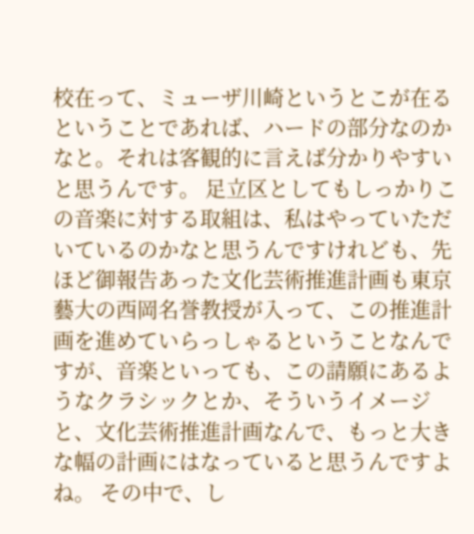校在って、ミューザ川崎というとこが在るということであれば、ハードの部分なのかなと。それは客観的に言えば分かりやすいと思うんです。 足立区としてもしっかりこの音楽に対する取組は、私はやっていただいているのかなと思うんですけれども、先ほど御報告あった文化芸術推進計画も東京藝大の西岡名誉教授が入って、この推進計画を進めていらっしゃるということなんですが、音楽といっても、この請願にあるようなクラシックとか、そういうイメージと、文化芸術推進計画なんで、もっと大きな幅の計画にはなっていると思うんですよね。 その中で、し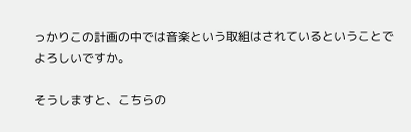っかりこの計画の中では音楽という取組はされているということでよろしいですか。

そうしますと、こちらの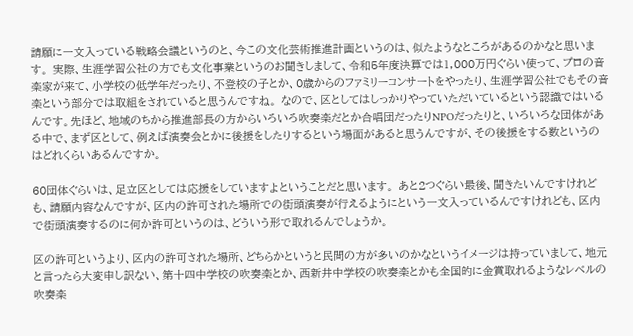請願に一文入っている戦略会議というのと、今この文化芸術推進計画というのは、似たようなところがあるのかなと思います。 実際、生涯学習公社の方でも文化事業というのお聞きしまして、令和5年度決算では1,000万円ぐらい使って、プロの音楽家が来て、小学校の低学年だったり、不登校の子とか、0歳からのファミリーコンサートをやったり、生涯学習公社でもその音楽という部分では取組をされていると思うんですね。 なので、区としてはしっかりやっていただいているという認識ではいるんです。先ほど、地域のちから推進部長の方からいろいろ吹奏楽だとか合唱団だったりNPOだったりと、いろいろな団体がある中で、まず区として、例えば演奏会とかに後援をしたりするという場面があると思うんですが、その後援をする数というのはどれくらいあるんですか。

60団体ぐらいは、足立区としては応援をしていますよということだと思います。 あと2つぐらい最後、聞きたいんですけれども、請願内容なんですが、区内の許可された場所での街頭演奏が行えるようにという一文入っているんですけれども、区内で街頭演奏するのに何か許可というのは、どういう形で取れるんでしょうか。

区の許可というより、区内の許可された場所、どちらかというと民間の方が多いのかなというイメージは持っていまして、地元と言ったら大変申し訳ない、第十四中学校の吹奏楽とか、西新井中学校の吹奏楽とかも全国的に金賞取れるようなレベルの吹奏楽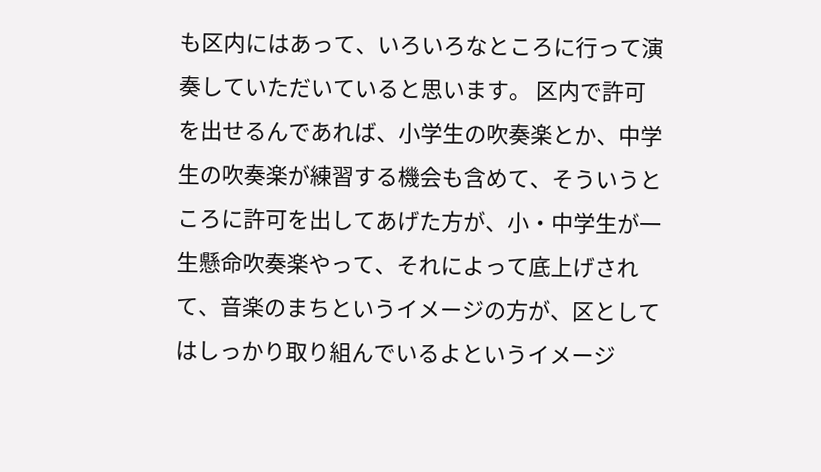も区内にはあって、いろいろなところに行って演奏していただいていると思います。 区内で許可を出せるんであれば、小学生の吹奏楽とか、中学生の吹奏楽が練習する機会も含めて、そういうところに許可を出してあげた方が、小・中学生が一生懸命吹奏楽やって、それによって底上げされて、音楽のまちというイメージの方が、区としてはしっかり取り組んでいるよというイメージ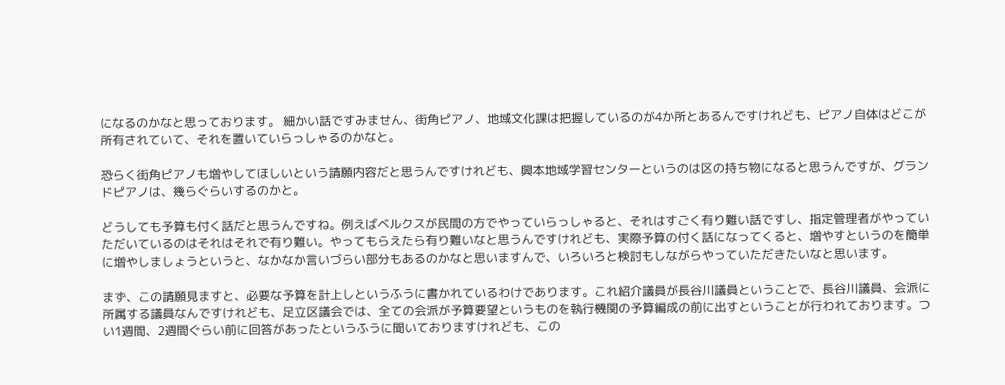になるのかなと思っております。 細かい話ですみません、街角ピアノ、地域文化課は把握しているのが4か所とあるんですけれども、ピアノ自体はどこが所有されていて、それを置いていらっしゃるのかなと。

恐らく街角ピアノも増やしてほしいという請願内容だと思うんですけれども、興本地域学習センターというのは区の持ち物になると思うんですが、グランドピアノは、幾らぐらいするのかと。

どうしても予算も付く話だと思うんですね。例えばベルクスが民間の方でやっていらっしゃると、それはすごく有り難い話ですし、指定管理者がやっていただいているのはそれはそれで有り難い。やってもらえたら有り難いなと思うんですけれども、実際予算の付く話になってくると、増やすというのを簡単に増やしましょうというと、なかなか言いづらい部分もあるのかなと思いますんで、いろいろと検討もしながらやっていただきたいなと思います。

まず、この請願見ますと、必要な予算を計上しというふうに書かれているわけであります。これ紹介議員が長谷川議員ということで、長谷川議員、会派に所属する議員なんですけれども、足立区議会では、全ての会派が予算要望というものを執行機関の予算編成の前に出すということが行われております。つい1週間、2週間ぐらい前に回答があったというふうに聞いておりますけれども、この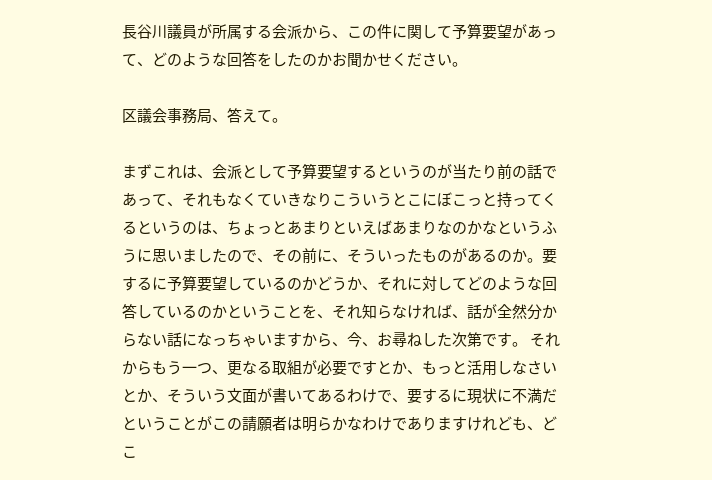長谷川議員が所属する会派から、この件に関して予算要望があって、どのような回答をしたのかお聞かせください。

区議会事務局、答えて。

まずこれは、会派として予算要望するというのが当たり前の話であって、それもなくていきなりこういうとこにぼこっと持ってくるというのは、ちょっとあまりといえばあまりなのかなというふうに思いましたので、その前に、そういったものがあるのか。要するに予算要望しているのかどうか、それに対してどのような回答しているのかということを、それ知らなければ、話が全然分からない話になっちゃいますから、今、お尋ねした次第です。 それからもう一つ、更なる取組が必要ですとか、もっと活用しなさいとか、そういう文面が書いてあるわけで、要するに現状に不満だということがこの請願者は明らかなわけでありますけれども、どこ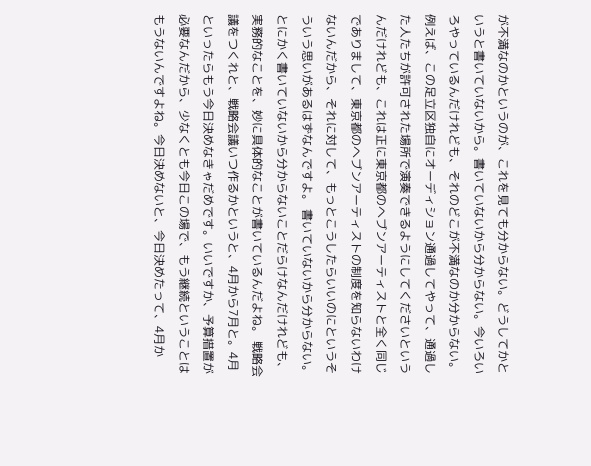が不満なのかというのが、これを見ても分からない。どうしてかというと書いていないから。書いていないから分からない。今いろいろやっているんだけれども、それのどこが不満なのか分からない。 例えば、この足立区独自にオーディション通過してやって、通過した人たちが許可された場所で演奏できるようにしてくださいというんだけれども、これは正に東京都のヘブンアーティストと全く同じでありまして、東京都のヘブンアーティストの制度を知らないわけないんだから、それに対して、もっとこうしたらいいのにというそういう思いがあるはずなんですよ。 書いていないから分からない。とにかく書いていないから分からないことだらけなんだけれども、実務的なことを、妙に具体的なことが書いているんだよね。 戦略会議をつくれと、戦略会議いつ作るかというと、4月から7月と。4月といったらもう今日決めなきゃだめです。いいですか、予算措置が必要なんだから、少なくとも今日この場で、もう継続ということはもうないんですよね。今日決めないと、今日決めたって、4月か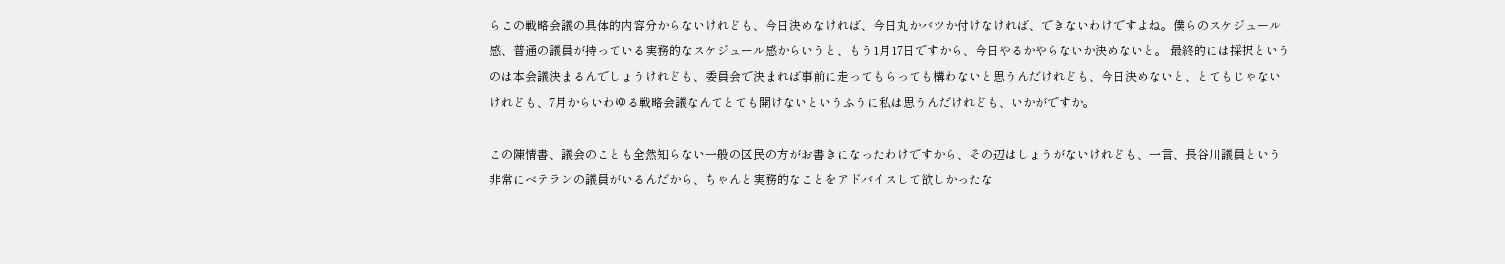らこの戦略会議の具体的内容分からないけれども、今日決めなければ、今日丸かバツか付けなければ、できないわけですよね。僕らのスケジュール感、普通の議員が持っている実務的なスケジュール感からいうと、もう1月17日ですから、今日やるかやらないか決めないと。 最終的には採択というのは本会議決まるんでしょうけれども、委員会で決まれば事前に走ってもらっても構わないと思うんだけれども、今日決めないと、とてもじゃないけれども、7月からいわゆる戦略会議なんてとても開けないというふうに私は思うんだけれども、いかがですか。

この陳情書、議会のことも全然知らない一般の区民の方がお書きになったわけですから、その辺はしょうがないけれども、一言、長谷川議員という非常にベテランの議員がいるんだから、ちゃんと実務的なことをアドバイスして欲しかったな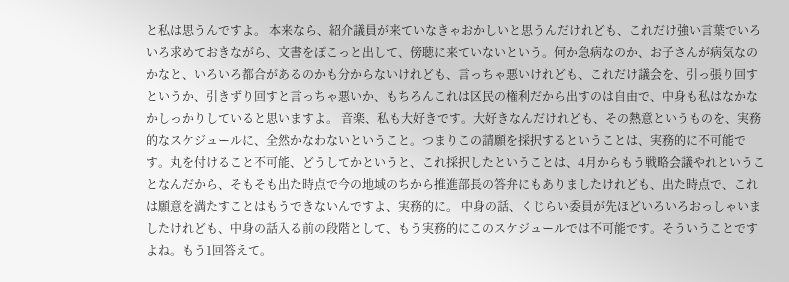と私は思うんですよ。 本来なら、紹介議員が来ていなきゃおかしいと思うんだけれども、これだけ強い言葉でいろいろ求めておきながら、文書をぽこっと出して、傍聴に来ていないという。何か急病なのか、お子さんが病気なのかなと、いろいろ都合があるのかも分からないけれども、言っちゃ悪いけれども、これだけ議会を、引っ張り回すというか、引きずり回すと言っちゃ悪いか、もちろんこれは区民の権利だから出すのは自由で、中身も私はなかなかしっかりしていると思いますよ。 音楽、私も大好きです。大好きなんだけれども、その熱意というものを、実務的なスケジュールに、全然かなわないということ。つまりこの請願を採択するということは、実務的に不可能です。丸を付けること不可能、どうしてかというと、これ採択したということは、4月からもう戦略会議やれということなんだから、そもそも出た時点で今の地域のちから推進部長の答弁にもありましたけれども、出た時点で、これは願意を満たすことはもうできないんですよ、実務的に。 中身の話、くじらい委員が先ほどいろいろおっしゃいましたけれども、中身の話入る前の段階として、もう実務的にこのスケジュールでは不可能です。そういうことですよね。もう1回答えて。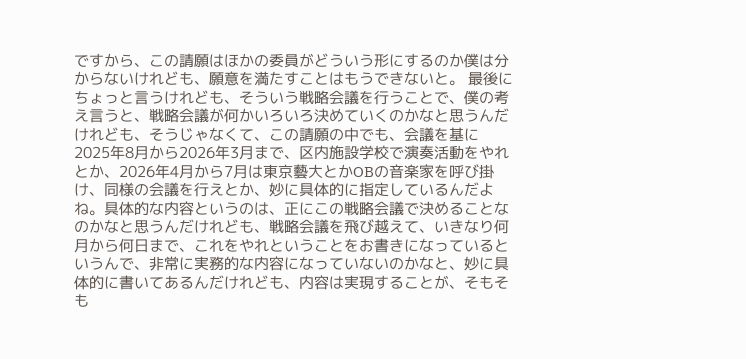ですから、この請願はほかの委員がどういう形にするのか僕は分からないけれども、願意を満たすことはもうできないと。 最後にちょっと言うけれども、そういう戦略会議を行うことで、僕の考え言うと、戦略会議が何かいろいろ決めていくのかなと思うんだけれども、そうじゃなくて、この請願の中でも、会議を基に2025年8月から2026年3月まで、区内施設学校で演奏活動をやれとか、2026年4月から7月は東京藝大とかOBの音楽家を呼び掛け、同様の会議を行えとか、妙に具体的に指定しているんだよね。具体的な内容というのは、正にこの戦略会議で決めることなのかなと思うんだけれども、戦略会議を飛び越えて、いきなり何月から何日まで、これをやれということをお書きになっているというんで、非常に実務的な内容になっていないのかなと、妙に具体的に書いてあるんだけれども、内容は実現することが、そもそも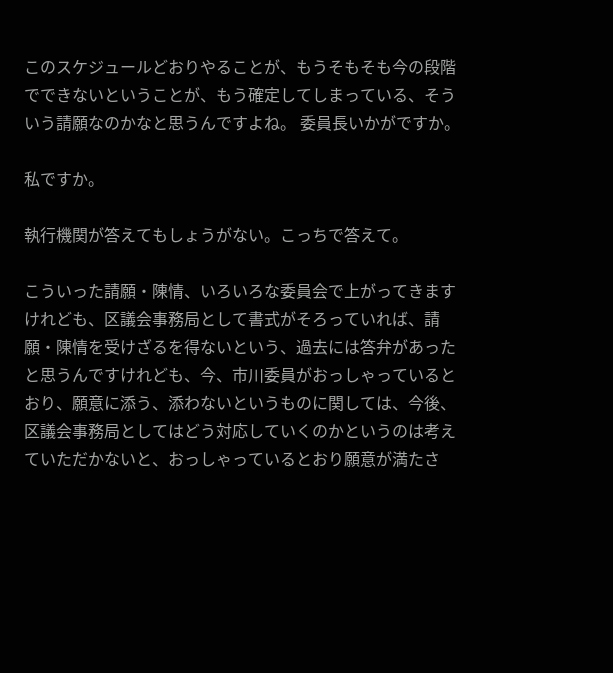このスケジュールどおりやることが、もうそもそも今の段階でできないということが、もう確定してしまっている、そういう請願なのかなと思うんですよね。 委員長いかがですか。

私ですか。

執行機関が答えてもしょうがない。こっちで答えて。

こういった請願・陳情、いろいろな委員会で上がってきますけれども、区議会事務局として書式がそろっていれば、請願・陳情を受けざるを得ないという、過去には答弁があったと思うんですけれども、今、市川委員がおっしゃっているとおり、願意に添う、添わないというものに関しては、今後、区議会事務局としてはどう対応していくのかというのは考えていただかないと、おっしゃっているとおり願意が満たさ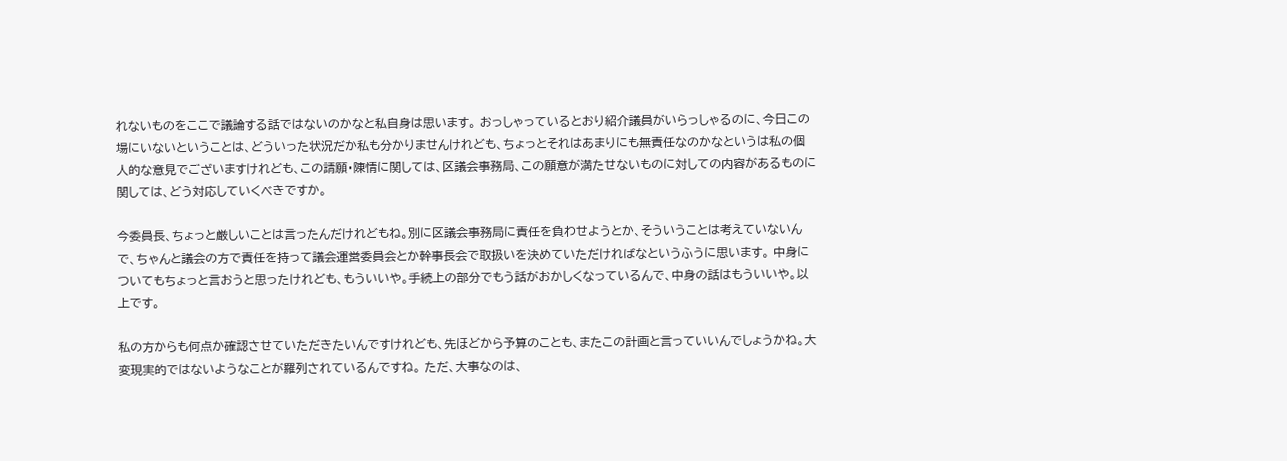れないものをここで議論する話ではないのかなと私自身は思います。 おっしゃっているとおり紹介議員がいらっしゃるのに、今日この場にいないということは、どういった状況だか私も分かりませんけれども、ちょっとそれはあまりにも無責任なのかなというは私の個人的な意見でございますけれども、この請願・陳情に関しては、区議会事務局、この願意が満たせないものに対しての内容があるものに関しては、どう対応していくべきですか。

今委員長、ちょっと厳しいことは言ったんだけれどもね。別に区議会事務局に責任を負わせようとか、そういうことは考えていないんで、ちゃんと議会の方で責任を持って議会運営委員会とか幹事長会で取扱いを決めていただければなというふうに思います。 中身についてもちょっと言おうと思ったけれども、もういいや。手続上の部分でもう話がおかしくなっているんで、中身の話はもういいや。以上です。

私の方からも何点か確認させていただきたいんですけれども、先ほどから予算のことも、またこの計画と言っていいんでしょうかね。大変現実的ではないようなことが羅列されているんですね。 ただ、大事なのは、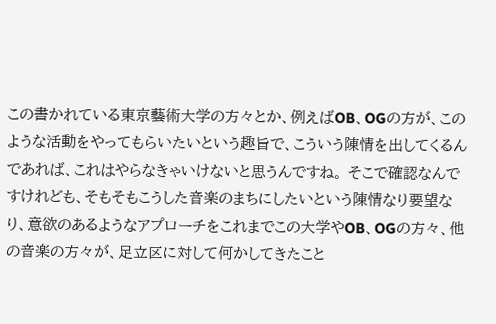この書かれている東京藝術大学の方々とか、例えばOB、OGの方が、このような活動をやってもらいたいという趣旨で、こういう陳情を出してくるんであれば、これはやらなきゃいけないと思うんですね。 そこで確認なんですけれども、そもそもこうした音楽のまちにしたいという陳情なり要望なり、意欲のあるようなアプローチをこれまでこの大学やOB、OGの方々、他の音楽の方々が、足立区に対して何かしてきたこと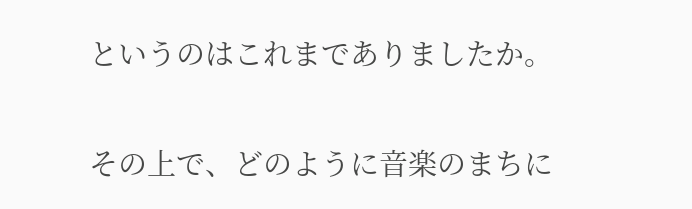というのはこれまでありましたか。

その上で、どのように音楽のまちに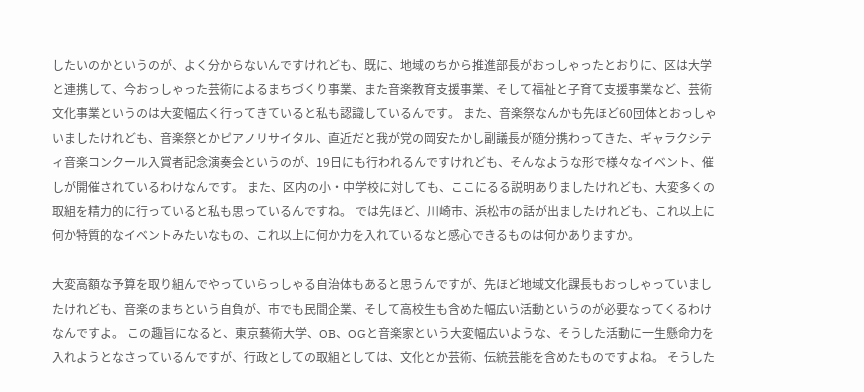したいのかというのが、よく分からないんですけれども、既に、地域のちから推進部長がおっしゃったとおりに、区は大学と連携して、今おっしゃった芸術によるまちづくり事業、また音楽教育支援事業、そして福祉と子育て支援事業など、芸術文化事業というのは大変幅広く行ってきていると私も認識しているんです。 また、音楽祭なんかも先ほど60団体とおっしゃいましたけれども、音楽祭とかピアノリサイタル、直近だと我が党の岡安たかし副議長が随分携わってきた、ギャラクシティ音楽コンクール入賞者記念演奏会というのが、19日にも行われるんですけれども、そんなような形で様々なイベント、催しが開催されているわけなんです。 また、区内の小・中学校に対しても、ここにるる説明ありましたけれども、大変多くの取組を精力的に行っていると私も思っているんですね。 では先ほど、川崎市、浜松市の話が出ましたけれども、これ以上に何か特質的なイベントみたいなもの、これ以上に何か力を入れているなと感心できるものは何かありますか。

大変高額な予算を取り組んでやっていらっしゃる自治体もあると思うんですが、先ほど地域文化課長もおっしゃっていましたけれども、音楽のまちという自負が、市でも民間企業、そして高校生も含めた幅広い活動というのが必要なってくるわけなんですよ。 この趣旨になると、東京藝術大学、OB、OGと音楽家という大変幅広いような、そうした活動に一生懸命力を入れようとなさっているんですが、行政としての取組としては、文化とか芸術、伝統芸能を含めたものですよね。 そうした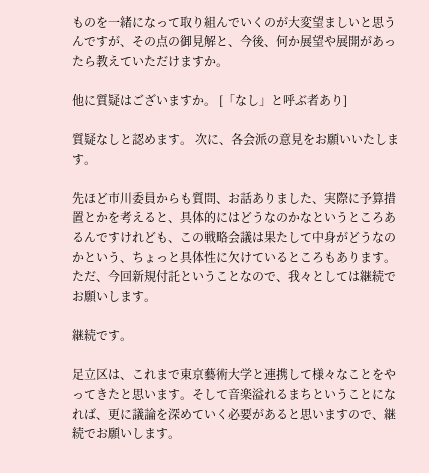ものを一緒になって取り組んでいくのが大変望ましいと思うんですが、その点の御見解と、今後、何か展望や展開があったら教えていただけますか。

他に質疑はございますか。 [「なし」と呼ぶ者あり]

質疑なしと認めます。 次に、各会派の意見をお願いいたします。

先ほど市川委員からも質問、お話ありました、実際に予算措置とかを考えると、具体的にはどうなのかなというところあるんですけれども、この戦略会議は果たして中身がどうなのかという、ちょっと具体性に欠けているところもあります。 ただ、今回新規付託ということなので、我々としては継続でお願いします。

継続です。

足立区は、これまで東京藝術大学と連携して様々なことをやってきたと思います。そして音楽溢れるまちということになれば、更に議論を深めていく必要があると思いますので、継続でお願いします。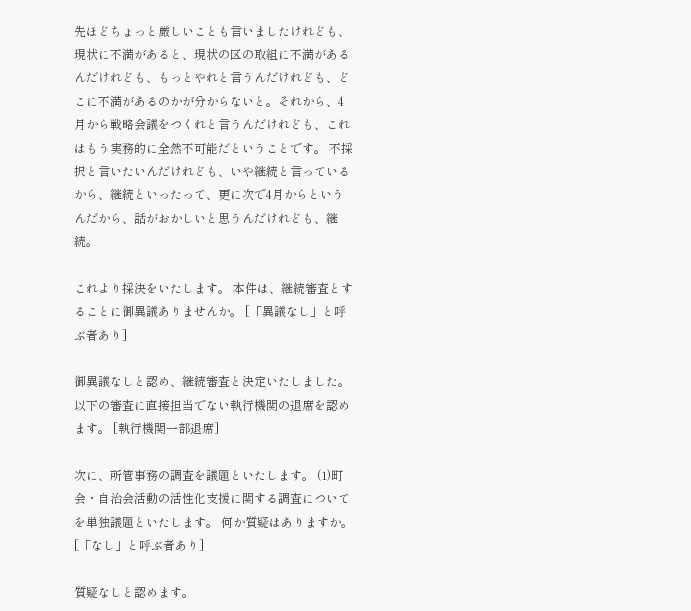先ほどちょっと厳しいことも言いましたけれども、現状に不満があると、現状の区の取組に不満があるんだけれども、もっとやれと言うんだけれども、どこに不満があるのかが分からないと。それから、4月から戦略会議をつくれと言うんだけれども、これはもう実務的に全然不可能だということです。 不採択と言いたいんだけれども、いや継続と言っているから、継続といったって、更に次で4月からというんだから、話がおかしいと思うんだけれども、継続。

これより採決をいたします。 本件は、継続審査とすることに御異議ありませんか。 [「異議なし」と呼ぶ者あり]

御異議なしと認め、継続審査と決定いたしました。 以下の審査に直接担当でない執行機関の退席を認めます。 [執行機関一部退席]

次に、所管事務の調査を議題といたします。 (1)町会・自治会活動の活性化支援に関する調査についてを単独議題といたします。 何か質疑はありますか。 [「なし」と呼ぶ者あり]

質疑なしと認めます。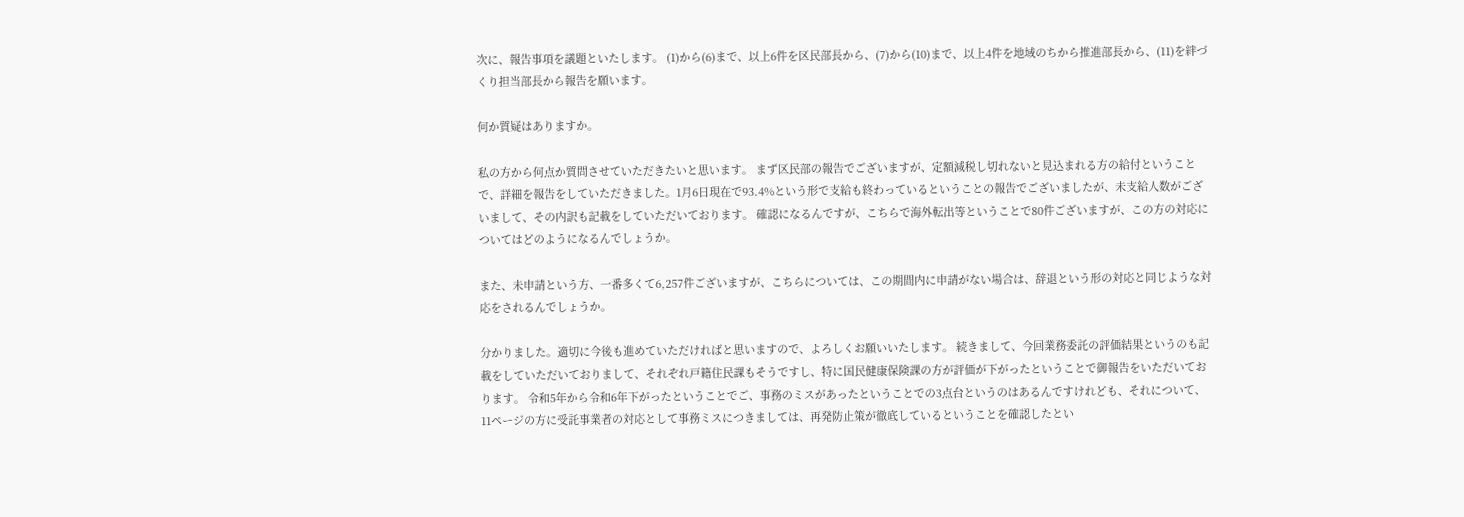次に、報告事項を議題といたします。 (1)から(6)まで、以上6件を区民部長から、(7)から(10)まで、以上4件を地域のちから推進部長から、(11)を絆づくり担当部長から報告を願います。

何か質疑はありますか。

私の方から何点か質問させていただきたいと思います。 まず区民部の報告でございますが、定額減税し切れないと見込まれる方の給付ということで、詳細を報告をしていただきました。1月6日現在で93.4%という形で支給も終わっているということの報告でございましたが、未支給人数がございまして、その内訳も記載をしていただいております。 確認になるんですが、こちらで海外転出等ということで80件ございますが、この方の対応についてはどのようになるんでしょうか。

また、未申請という方、一番多くて6,257件ございますが、こちらについては、この期間内に申請がない場合は、辞退という形の対応と同じような対応をされるんでしょうか。

分かりました。適切に今後も進めていただければと思いますので、よろしくお願いいたします。 続きまして、今回業務委託の評価結果というのも記載をしていただいておりまして、それぞれ戸籍住民課もそうですし、特に国民健康保険課の方が評価が下がったということで御報告をいただいております。 令和5年から令和6年下がったということでご、事務のミスがあったということでの3点台というのはあるんですけれども、それについて、11ページの方に受託事業者の対応として事務ミスにつきましては、再発防止策が徹底しているということを確認したとい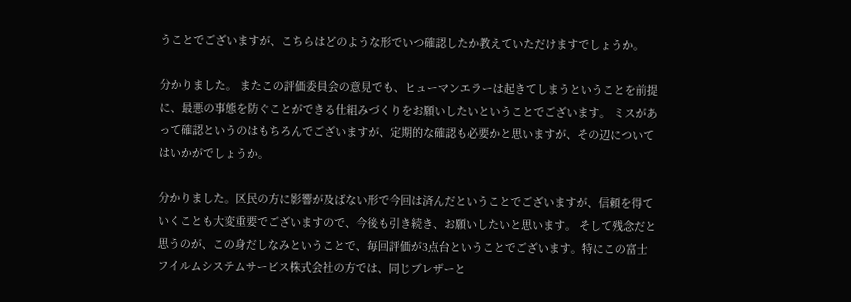うことでございますが、こちらはどのような形でいつ確認したか教えていただけますでしょうか。

分かりました。 またこの評価委員会の意見でも、ヒューマンエラーは起きてしまうということを前提に、最悪の事態を防ぐことができる仕組みづくりをお願いしたいということでございます。 ミスがあって確認というのはもちろんでございますが、定期的な確認も必要かと思いますが、その辺についてはいかがでしょうか。

分かりました。区民の方に影響が及ばない形で今回は済んだということでございますが、信頼を得ていくことも大変重要でございますので、今後も引き続き、お願いしたいと思います。 そして残念だと思うのが、この身だしなみということで、毎回評価が3点台ということでございます。特にこの富士フイルムシステムサービス株式会社の方では、同じブレザーと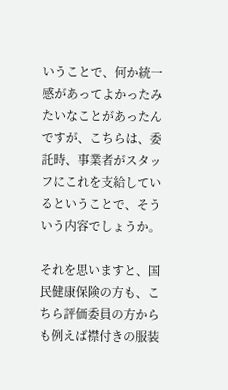いうことで、何か統一感があってよかったみたいなことがあったんですが、こちらは、委託時、事業者がスタッフにこれを支給しているということで、そういう内容でしょうか。

それを思いますと、国民健康保険の方も、こちら評価委員の方からも例えば襟付きの服装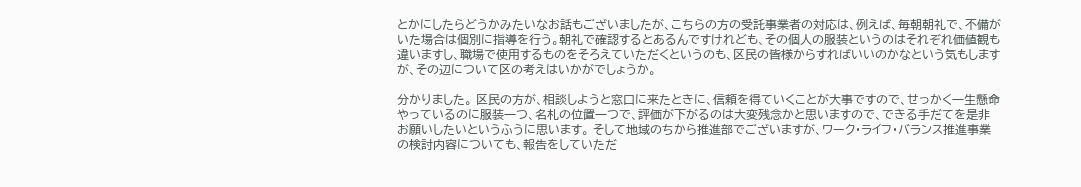とかにしたらどうかみたいなお話もございましたが、こちらの方の受託事業者の対応は、例えば、毎朝朝礼で、不備がいた場合は個別に指導を行う。朝礼で確認するとあるんですけれども、その個人の服装というのはそれぞれ価値観も違いますし、職場で使用するものをそろえていただくというのも、区民の皆様からすればいいのかなという気もしますが、その辺について区の考えはいかがでしょうか。

分かりました。 区民の方が、相談しようと窓口に来たときに、信頼を得ていくことが大事ですので、せっかく一生懸命やっているのに服装一つ、名札の位置一つで、評価が下がるのは大変残念かと思いますので、できる手だてを是非お願いしたいというふうに思います。 そして地域のちから推進部でございますが、ワーク・ライフ・バランス推進事業の検討内容についても、報告をしていただ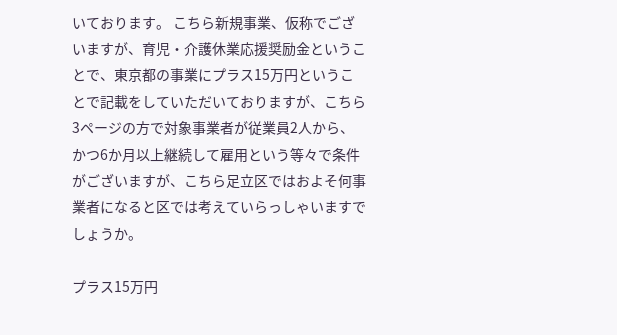いております。 こちら新規事業、仮称でございますが、育児・介護休業応援奨励金ということで、東京都の事業にプラス15万円ということで記載をしていただいておりますが、こちら3ページの方で対象事業者が従業員2人から、かつ6か月以上継続して雇用という等々で条件がございますが、こちら足立区ではおよそ何事業者になると区では考えていらっしゃいますでしょうか。

プラス15万円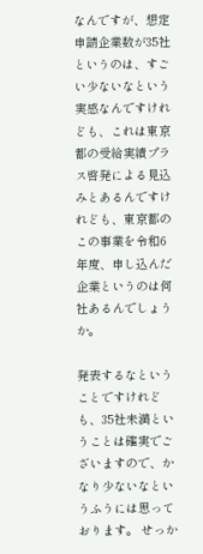なんですが、想定申請企業数が35社というのは、すごい少ないなという実感なんですけれども、これは東京都の受給実績プラス啓発による見込みとあるんですけれども、東京都のこの事業を令和6年度、申し込んだ企業というのは何社あるんでしょうか。

発表するなということですけれども、35社未満ということは確実でございますので、かなり少ないなというふうには思っております。 せっか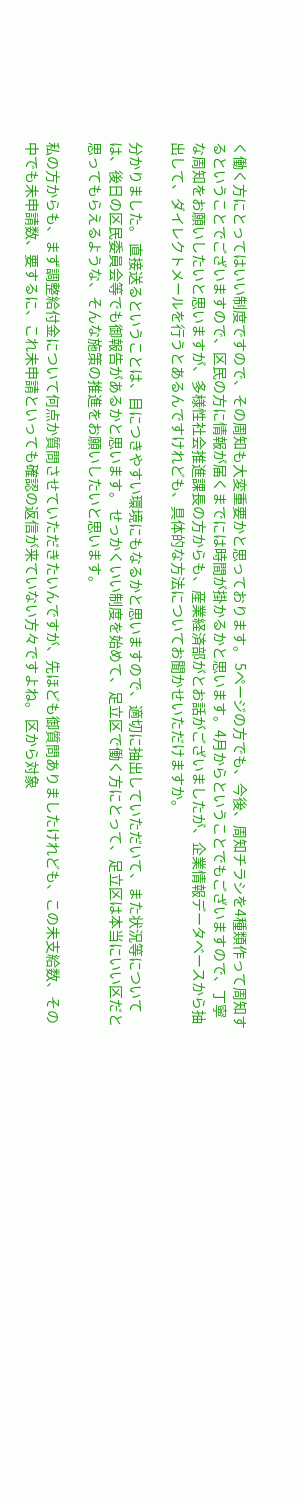く働く方にとってはいい制度ですので、その周知も大変重要かと思っております。 5ページの方でも、今後、周知チラシを4種類作って周知するということでございますので、区民の方に情報が届くまでには時間が掛かるかと思います。4月からということでもございますので、丁寧な周知をお願いしたいと思いますが、多様性社会推進課長の方からも、産業経済部がとお話がございましたが、企業情報データベースから抽出して、ダイレクトメールを行うとあるんですけれども、具体的な方法についてお聞かせいただけますか。

分かりました。 直接送るということは、目につきやすい環境にもなるかと思いますので、適切に抽出していただいて、また状況等については、後日の区民委員会等でも御報告があるかと思います。 せっかくいい制度を始めて、足立区で働く方にとって、足立区は本当にいい区だと思ってもらえるような、そんな施策の推進をお願いしたいと思います。

私の方からも、まず調整給付金について何点か質問させていただきたいんですが、先ほども御質問ありましたけれども、この未支給数、その中でも未申請数、要するに、これ未申請といっても確認の返信が来ていない方々ですよね。 区から対象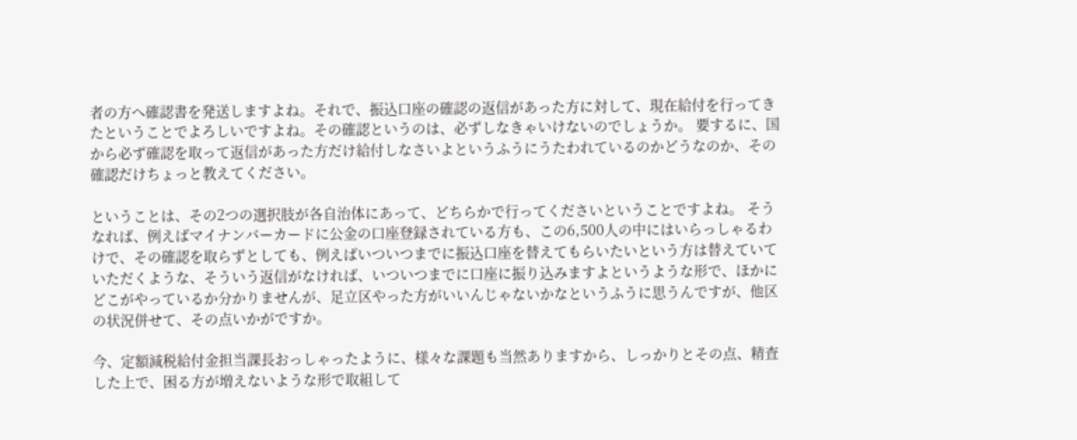者の方へ確認書を発送しますよね。それで、振込口座の確認の返信があった方に対して、現在給付を行ってきたということでよろしいですよね。その確認というのは、必ずしなきゃいけないのでしょうか。 要するに、国から必ず確認を取って返信があった方だけ給付しなさいよというふうにうたわれているのかどうなのか、その確認だけちょっと教えてください。

ということは、その2つの選択肢が各自治体にあって、どちらかで行ってくださいということですよね。 そうなれば、例えばマイナンバーカードに公金の口座登録されている方も、この6,500人の中にはいらっしゃるわけで、その確認を取らずとしても、例えばいついつまでに振込口座を替えてもらいたいという方は替えていていただくような、そういう返信がなければ、いついつまでに口座に振り込みますよというような形で、ほかにどこがやっているか分かりませんが、足立区やった方がいいんじゃないかなというふうに思うんですが、他区の状況併せて、その点いかがですか。

今、定額減税給付金担当課長おっしゃったように、様々な課題も当然ありますから、しっかりとその点、精査した上で、困る方が増えないような形で取組して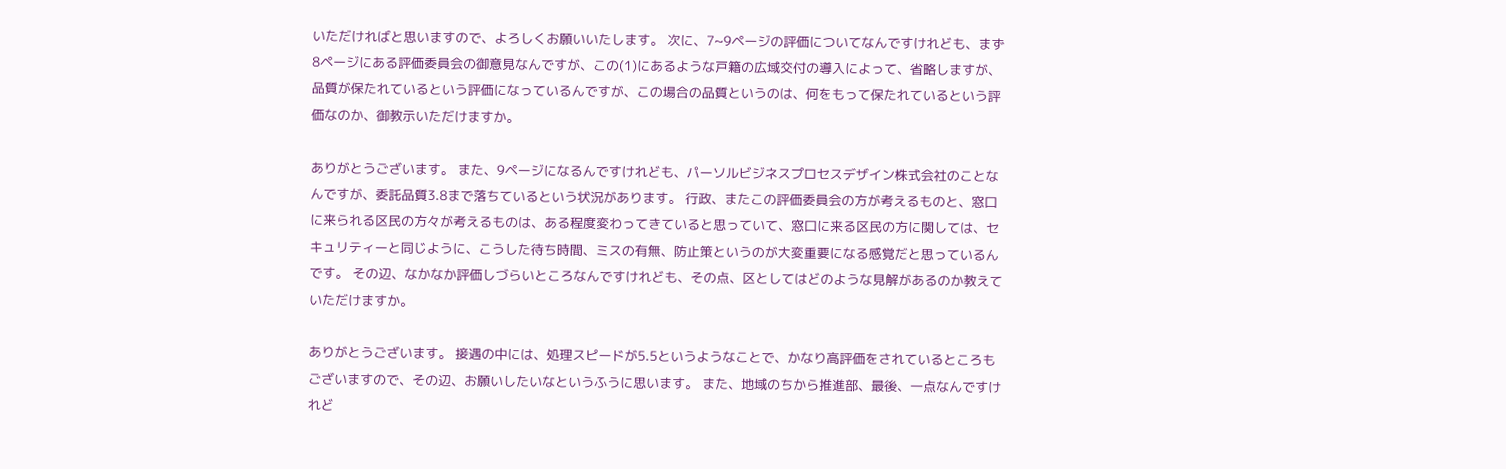いただければと思いますので、よろしくお願いいたします。 次に、7~9ページの評価についてなんですけれども、まず8ページにある評価委員会の御意見なんですが、この(1)にあるような戸籍の広域交付の導入によって、省略しますが、品質が保たれているという評価になっているんですが、この場合の品質というのは、何をもって保たれているという評価なのか、御教示いただけますか。

ありがとうございます。 また、9ページになるんですけれども、パーソルビジネスプロセスデザイン株式会社のことなんですが、委託品質3.8まで落ちているという状況があります。 行政、またこの評価委員会の方が考えるものと、窓口に来られる区民の方々が考えるものは、ある程度変わってきていると思っていて、窓口に来る区民の方に関しては、セキュリティーと同じように、こうした待ち時間、ミスの有無、防止策というのが大変重要になる感覚だと思っているんです。 その辺、なかなか評価しづらいところなんですけれども、その点、区としてはどのような見解があるのか教えていただけますか。

ありがとうございます。 接遇の中には、処理スピードが5.5というようなことで、かなり高評価をされているところもございますので、その辺、お願いしたいなというふうに思います。 また、地域のちから推進部、最後、一点なんですけれど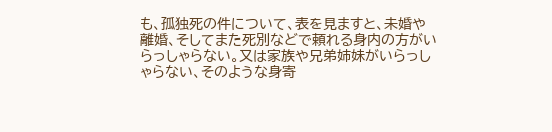も、孤独死の件について、表を見ますと、未婚や離婚、そしてまた死別などで頼れる身内の方がいらっしゃらない。又は家族や兄弟姉妹がいらっしゃらない、そのような身寄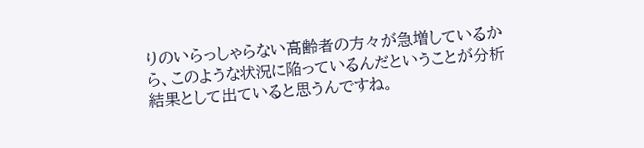りのいらっしゃらない高齢者の方々が急増しているから、このような状況に陥っているんだということが分析結果として出ていると思うんですね。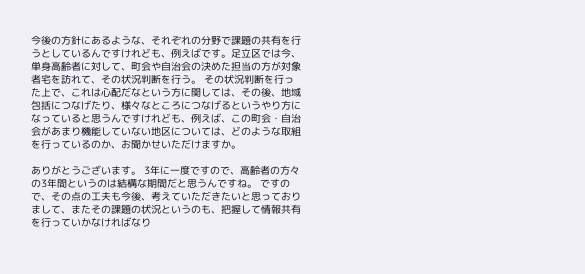今後の方針にあるような、それぞれの分野で課題の共有を行うとしているんですけれども、例えばです。足立区では今、単身高齢者に対して、町会や自治会の決めた担当の方が対象者宅を訪れて、その状況判断を行う。 その状況判断を行った上で、これは心配だなという方に関しては、その後、地域包括につなげたり、様々なところにつなげるというやり方になっていると思うんですけれども、例えば、この町会・自治会があまり機能していない地区については、どのような取組を行っているのか、お聞かせいただけますか。

ありがとうございます。 3年に一度ですので、高齢者の方々の3年間というのは結構な期間だと思うんですね。 ですので、その点の工夫も今後、考えていただきたいと思っておりまして、またその課題の状況というのも、把握して情報共有を行っていかなければなり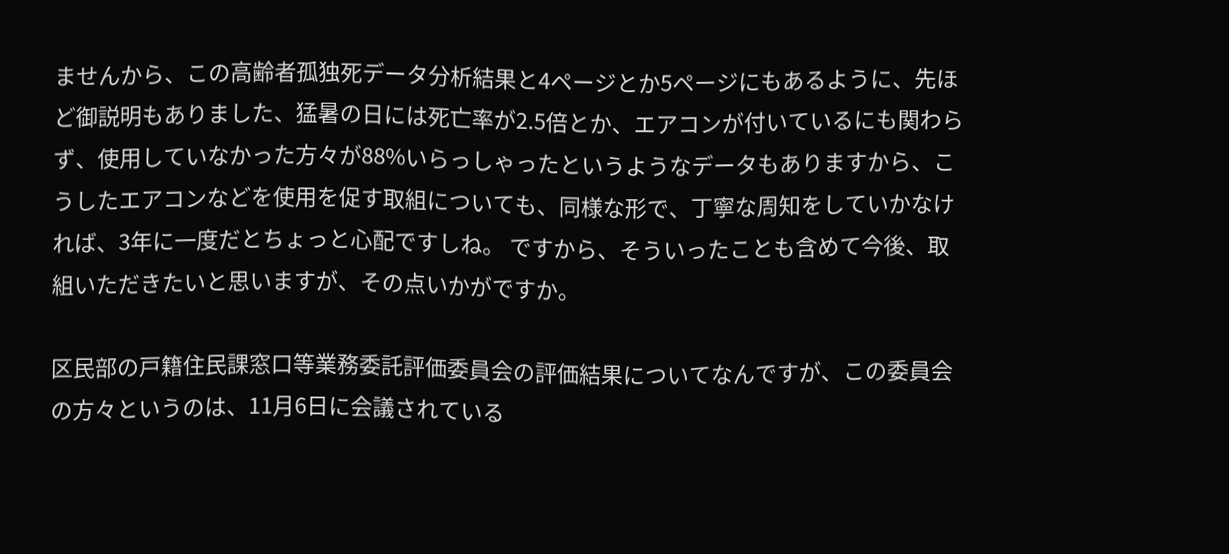ませんから、この高齢者孤独死データ分析結果と4ページとか5ページにもあるように、先ほど御説明もありました、猛暑の日には死亡率が2.5倍とか、エアコンが付いているにも関わらず、使用していなかった方々が88%いらっしゃったというようなデータもありますから、こうしたエアコンなどを使用を促す取組についても、同様な形で、丁寧な周知をしていかなければ、3年に一度だとちょっと心配ですしね。 ですから、そういったことも含めて今後、取組いただきたいと思いますが、その点いかがですか。

区民部の戸籍住民課窓口等業務委託評価委員会の評価結果についてなんですが、この委員会の方々というのは、11月6日に会議されている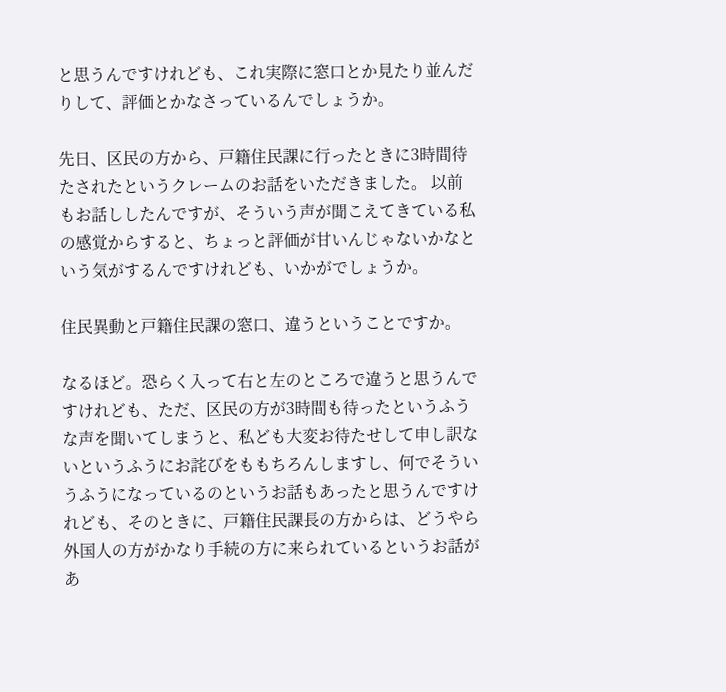と思うんですけれども、これ実際に窓口とか見たり並んだりして、評価とかなさっているんでしょうか。

先日、区民の方から、戸籍住民課に行ったときに3時間待たされたというクレームのお話をいただきました。 以前もお話ししたんですが、そういう声が聞こえてきている私の感覚からすると、ちょっと評価が甘いんじゃないかなという気がするんですけれども、いかがでしょうか。

住民異動と戸籍住民課の窓口、違うということですか。

なるほど。恐らく入って右と左のところで違うと思うんですけれども、ただ、区民の方が3時間も待ったというふうな声を聞いてしまうと、私ども大変お待たせして申し訳ないというふうにお詫びをももちろんしますし、何でそういうふうになっているのというお話もあったと思うんですけれども、そのときに、戸籍住民課長の方からは、どうやら外国人の方がかなり手続の方に来られているというお話があ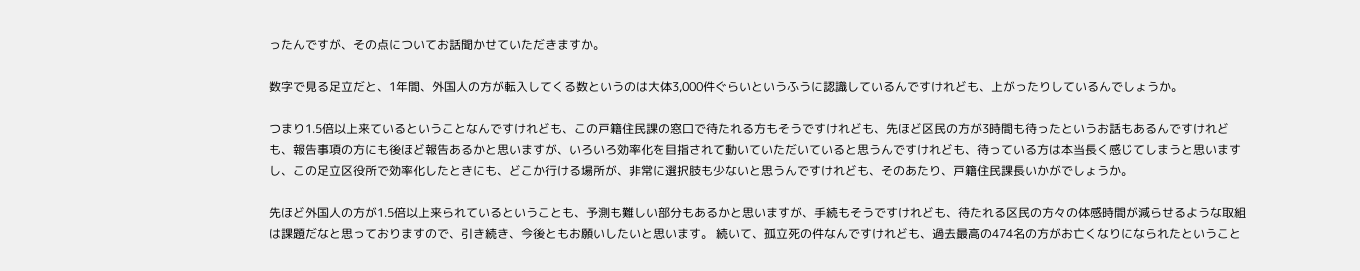ったんですが、その点についてお話聞かせていただきますか。

数字で見る足立だと、1年間、外国人の方が転入してくる数というのは大体3,000件ぐらいというふうに認識しているんですけれども、上がったりしているんでしょうか。

つまり1.5倍以上来ているということなんですけれども、この戸籍住民課の窓口で待たれる方もそうですけれども、先ほど区民の方が3時間も待ったというお話もあるんですけれども、報告事項の方にも後ほど報告あるかと思いますが、いろいろ効率化を目指されて動いていただいていると思うんですけれども、待っている方は本当長く感じてしまうと思いますし、この足立区役所で効率化したときにも、どこか行ける場所が、非常に選択肢も少ないと思うんですけれども、そのあたり、戸籍住民課長いかがでしょうか。

先ほど外国人の方が1.5倍以上来られているということも、予測も難しい部分もあるかと思いますが、手続もそうですけれども、待たれる区民の方々の体感時間が減らせるような取組は課題だなと思っておりますので、引き続き、今後ともお願いしたいと思います。 続いて、孤立死の件なんですけれども、過去最高の474名の方がお亡くなりになられたということ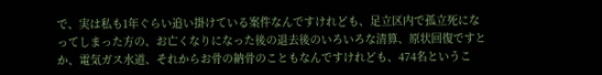で、実は私も1年ぐらい追い掛けている案件なんですけれども、足立区内で孤立死になってしまった方の、お亡くなりになった後の退去後のいろいろな清算、原状回復ですとか、電気ガス水道、それからお骨の納骨のこともなんですけれども、474名というこ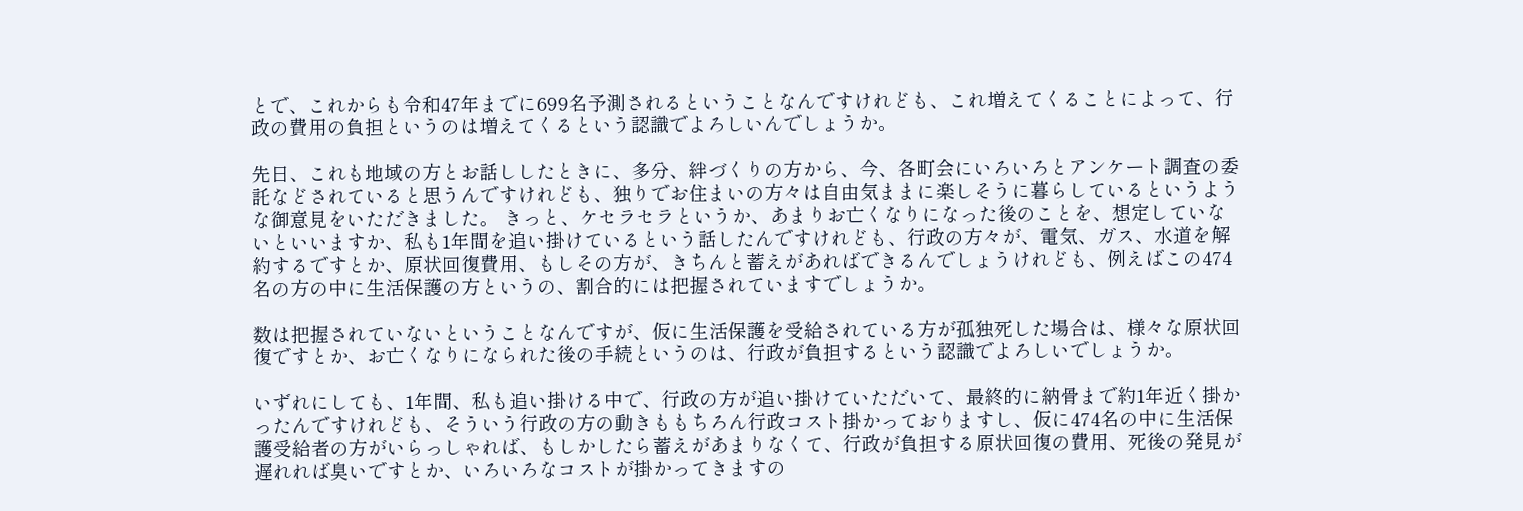とで、これからも令和47年までに699名予測されるということなんですけれども、これ増えてくることによって、行政の費用の負担というのは増えてくるという認識でよろしいんでしょうか。

先日、これも地域の方とお話ししたときに、多分、絆づくりの方から、今、各町会にいろいろとアンケート調査の委託などされていると思うんですけれども、独りでお住まいの方々は自由気ままに楽しそうに暮らしているというような御意見をいただきました。 きっと、ケセラセラというか、あまりお亡くなりになった後のことを、想定していないといいますか、私も1年間を追い掛けているという話したんですけれども、行政の方々が、電気、ガス、水道を解約するですとか、原状回復費用、もしその方が、きちんと蓄えがあればできるんでしょうけれども、例えばこの474名の方の中に生活保護の方というの、割合的には把握されていますでしょうか。

数は把握されていないということなんですが、仮に生活保護を受給されている方が孤独死した場合は、様々な原状回復ですとか、お亡くなりになられた後の手続というのは、行政が負担するという認識でよろしいでしょうか。

いずれにしても、1年間、私も追い掛ける中で、行政の方が追い掛けていただいて、最終的に納骨まで約1年近く掛かったんですけれども、そういう行政の方の動きももちろん行政コスト掛かっておりますし、仮に474名の中に生活保護受給者の方がいらっしゃれば、もしかしたら蓄えがあまりなくて、行政が負担する原状回復の費用、死後の発見が遅れれば臭いですとか、いろいろなコストが掛かってきますの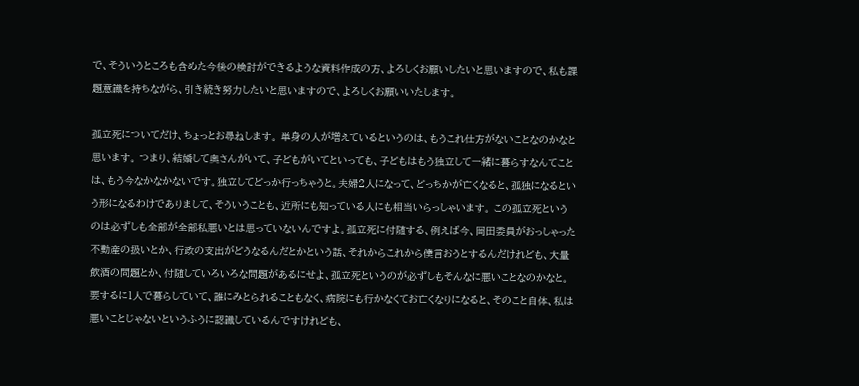で、そういうところも含めた今後の検討ができるような資料作成の方、よろしくお願いしたいと思いますので、私も課題意識を持ちながら、引き続き努力したいと思いますので、よろしくお願いいたします。

孤立死についてだけ、ちょっとお尋ねします。 単身の人が増えているというのは、もうこれ仕方がないことなのかなと思います。 つまり、結婚して奥さんがいて、子どもがいてといっても、子どもはもう独立して一緒に暮らすなんてことは、もう今なかなかないです。独立してどっか行っちゃうと。夫婦2人になって、どっちかが亡くなると、孤独になるという形になるわけでありまして、そういうことも、近所にも知っている人にも相当いらっしゃいます。 この孤立死というのは必ずしも全部が全部私悪いとは思っていないんですよ。孤立死に付随する、例えば今、岡田委員がおっしゃった不動産の扱いとか、行政の支出がどうなるんだとかという話、それからこれから僕言おうとするんだけれども、大量飲酒の問題とか、付随していろいろな問題があるにせよ、孤立死というのが必ずしもそんなに悪いことなのかなと。 要するに1人で暮らしていて、誰にみとられることもなく、病院にも行かなくてお亡くなりになると、そのこと自体、私は悪いことじゃないというふうに認識しているんですけれども、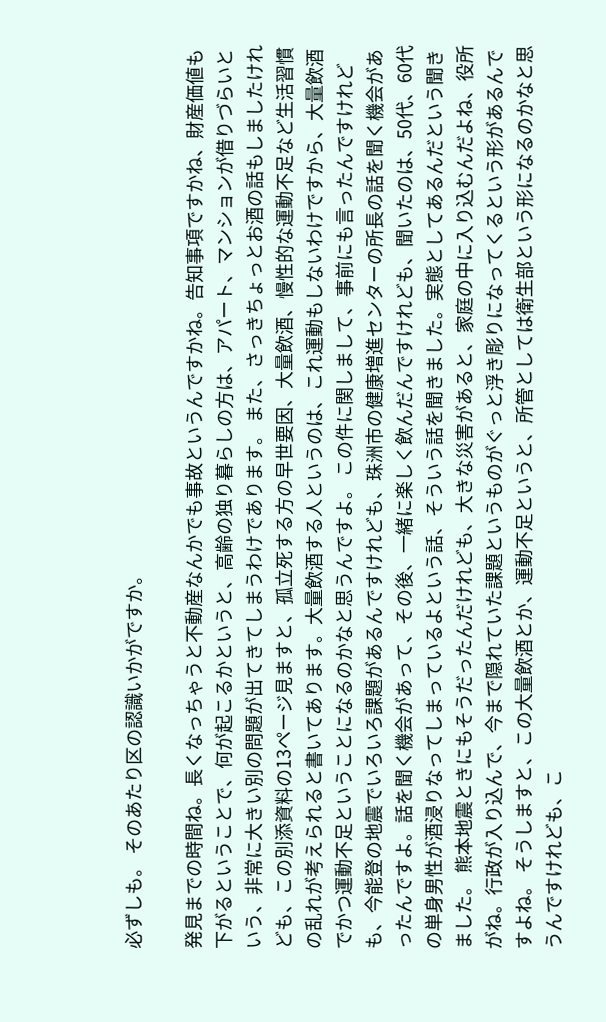必ずしも。 そのあたり区の認識いかがですか。

発見までの時間ね。長くなっちゃうと不動産なんかでも事故というんですかね。告知事項ですかね、財産価値も下がるということで、何が起こるかというと、高齢の独り暮らしの方は、アパート、マンションが借りづらいという、非常に大きい別の問題が出てきてしまうわけであります。 また、さっきちょっとお酒の話もしましたけれども、この別添資料の13ページ見ますと、孤立死する方の早世要因、大量飲酒、慢性的な運動不足など生活習慣の乱れが考えられると書いてあります。大量飲酒する人というのは、これ運動もしないわけですから、大量飲酒でかつ運動不足ということになるのかなと思うんですよ。 この件に関しまして、事前にも言ったんですけれども、今能登の地震でいろいろ課題があるんですけれども、珠洲市の健康増進センターの所長の話を聞く機会があったんですよ。話を聞く機会があって、その後、一緒に楽しく飲んだんですけれども、聞いたのは、50代、60代の単身男性が酒浸りなってしまっているよという話、そういう話を聞きました。実態としてあるんだという聞きました。 熊本地震ときにもそうだったんだけれども、大きな災害があると、家庭の中に入り込むんだよね、役所がね。行政が入り込んで、今まで隠れていた課題というものがぐっと浮き彫りになってくるという形があるんですよね。 そうしますと、この大量飲酒とか、運動不足というと、所管としては衛生部という形になるのかなと思うんですけれども、こ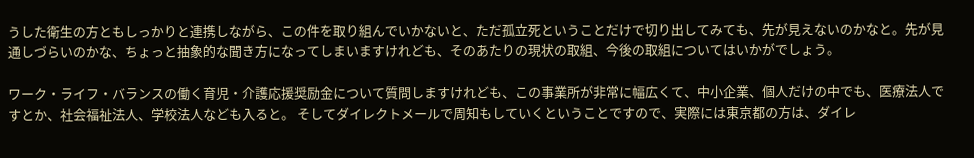うした衛生の方ともしっかりと連携しながら、この件を取り組んでいかないと、ただ孤立死ということだけで切り出してみても、先が見えないのかなと。先が見通しづらいのかな、ちょっと抽象的な聞き方になってしまいますけれども、そのあたりの現状の取組、今後の取組についてはいかがでしょう。

ワーク・ライフ・バランスの働く育児・介護応援奨励金について質問しますけれども、この事業所が非常に幅広くて、中小企業、個人だけの中でも、医療法人ですとか、社会福祉法人、学校法人なども入ると。 そしてダイレクトメールで周知もしていくということですので、実際には東京都の方は、ダイレ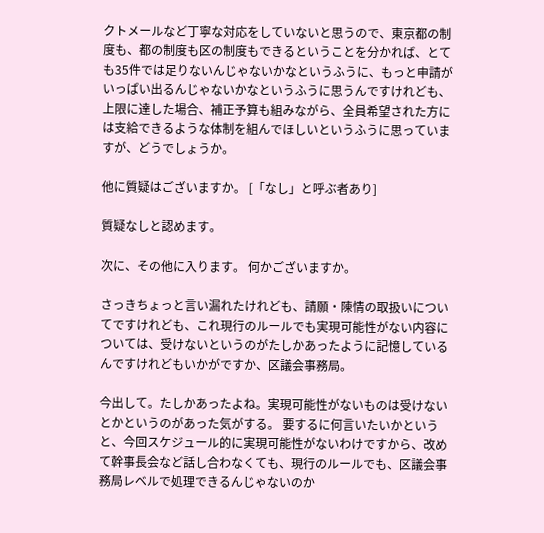クトメールなど丁寧な対応をしていないと思うので、東京都の制度も、都の制度も区の制度もできるということを分かれば、とても35件では足りないんじゃないかなというふうに、もっと申請がいっぱい出るんじゃないかなというふうに思うんですけれども、上限に達した場合、補正予算も組みながら、全員希望された方には支給できるような体制を組んでほしいというふうに思っていますが、どうでしょうか。

他に質疑はございますか。 [「なし」と呼ぶ者あり]

質疑なしと認めます。

次に、その他に入ります。 何かございますか。

さっきちょっと言い漏れたけれども、請願・陳情の取扱いについてですけれども、これ現行のルールでも実現可能性がない内容については、受けないというのがたしかあったように記憶しているんですけれどもいかがですか、区議会事務局。

今出して。たしかあったよね。実現可能性がないものは受けないとかというのがあった気がする。 要するに何言いたいかというと、今回スケジュール的に実現可能性がないわけですから、改めて幹事長会など話し合わなくても、現行のルールでも、区議会事務局レベルで処理できるんじゃないのか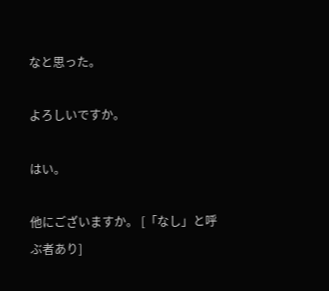なと思った。

よろしいですか。

はい。

他にございますか。 [「なし」と呼ぶ者あり]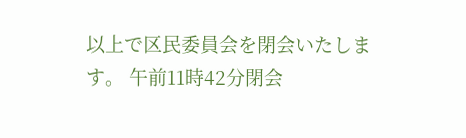以上で区民委員会を閉会いたします。 午前11時42分閉会